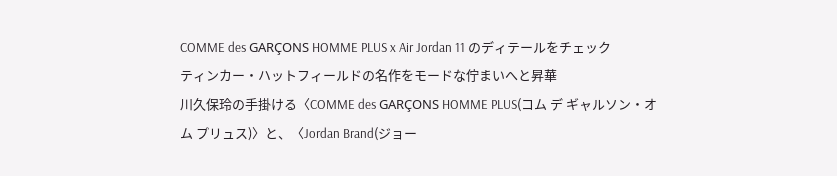COMME des GARÇONS HOMME PLUS x Air Jordan 11 のディテールをチェック
ティンカー・ハットフィールドの名作をモードな佇まいへと昇華
川久保玲の手掛ける〈COMME des GARÇONS HOMME PLUS(コム デ ギャルソン・オム プリュス)〉と、〈Jordan Brand(ジョー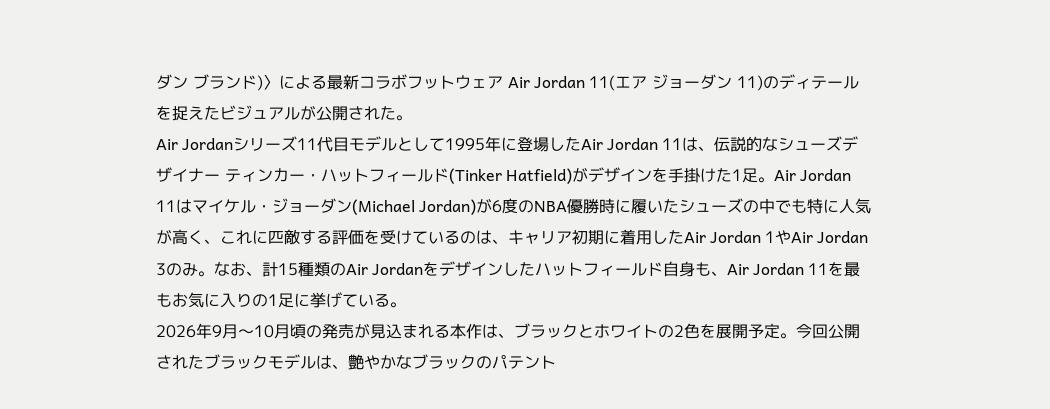ダン ブランド)〉による最新コラボフットウェア Air Jordan 11(エア ジョーダン 11)のディテールを捉えたビジュアルが公開された。
Air Jordanシリーズ11代目モデルとして1995年に登場したAir Jordan 11は、伝説的なシューズデザイナー ティンカー・ハットフィールド(Tinker Hatfield)がデザインを手掛けた1足。Air Jordan 11はマイケル・ジョーダン(Michael Jordan)が6度のNBA優勝時に履いたシューズの中でも特に人気が高く、これに匹敵する評価を受けているのは、キャリア初期に着用したAir Jordan 1やAir Jordan 3のみ。なお、計15種類のAir Jordanをデザインしたハットフィールド自身も、Air Jordan 11を最もお気に入りの1足に挙げている。
2026年9月〜10月頃の発売が見込まれる本作は、ブラックとホワイトの2色を展開予定。今回公開されたブラックモデルは、艶やかなブラックのパテント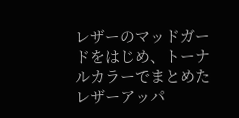レザーのマッドガードをはじめ、トーナルカラーでまとめたレザーアッパ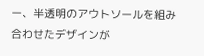ー、半透明のアウトソールを組み合わせたデザインが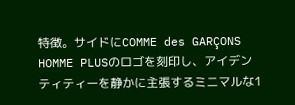特徴。サイドにCOMME des GARÇONS HOMME PLUSのロゴを刻印し、アイデンティティーを静かに主張するミニマルな1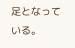足となっている。